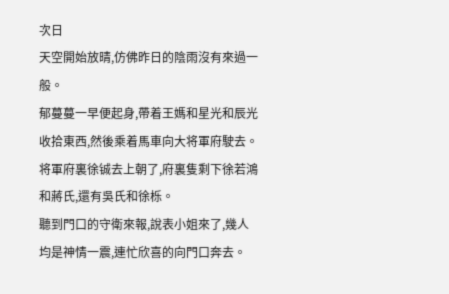次日
天空開始放晴,仿佛昨日的陰雨沒有來過一般。
郁蔓蔓一早便起身,帶着王媽和星光和辰光收拾東西,然後乘着馬車向大将軍府駛去。
将軍府裏徐铖去上朝了,府裏隻剩下徐若鴻和蔣氏,還有吳氏和徐栎。
聽到門口的守衛來報,說表小姐來了,幾人均是神情一震,連忙欣喜的向門口奔去。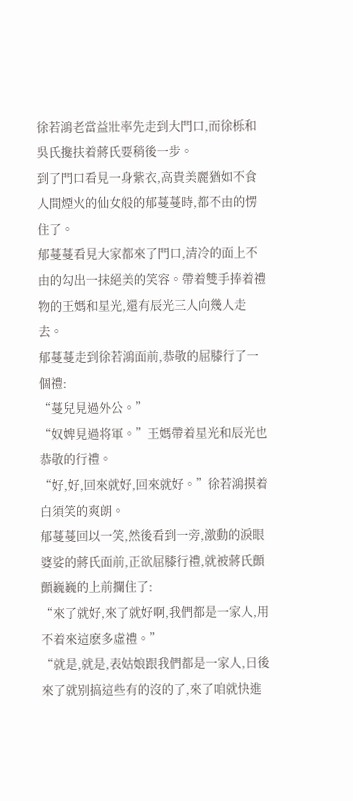徐若鴻老當益壯率先走到大門口,而徐栎和吳氏攙扶着蔣氏要稍後一步。
到了門口看見一身紫衣,高貴美麗猶如不食人間煙火的仙女般的郁蔓蔓時,都不由的愣住了。
郁蔓蔓看見大家都來了門口,清冷的面上不由的勾出一抹絕美的笑容。帶着雙手捧着禮物的王媽和星光,還有辰光三人向幾人走去。
郁蔓蔓走到徐若鴻面前,恭敬的屈膝行了一個禮:
“蔓兒見過外公。”
“奴婢見過将軍。”王媽帶着星光和辰光也恭敬的行禮。
“好,好,回來就好,回來就好。”徐若鴻摸着白須笑的爽朗。
郁蔓蔓回以一笑,然後看到一旁,激動的淚眼婆娑的蔣氏面前,正欲屈膝行禮,就被蔣氏顫顫巍巍的上前攔住了:
“來了就好,來了就好啊,我們都是一家人,用不着來這麽多虛禮。”
“就是,就是,表姑娘跟我們都是一家人,日後來了就别搞這些有的沒的了,來了咱就快進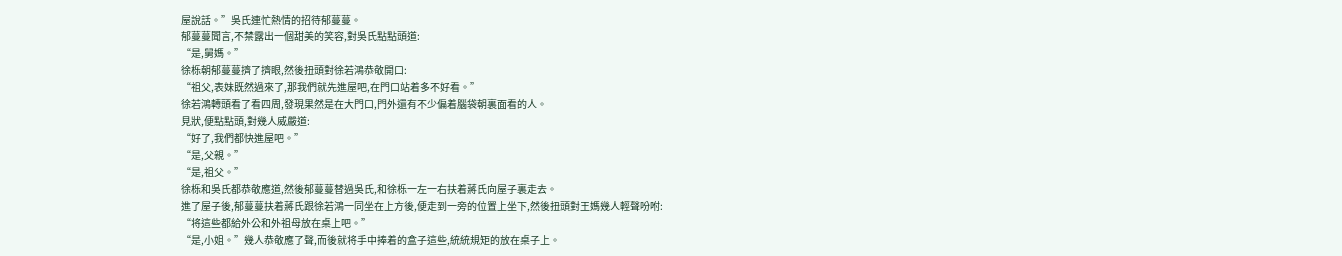屋說話。”吳氏連忙熱情的招待郁蔓蔓。
郁蔓蔓聞言,不禁露出一個甜美的笑容,對吳氏點點頭道:
“是,舅媽。”
徐栎朝郁蔓蔓擠了擠眼,然後扭頭對徐若鴻恭敬開口:
“祖父,表妹既然過來了,那我們就先進屋吧,在門口站着多不好看。”
徐若鴻轉頭看了看四周,發現果然是在大門口,門外還有不少偏着腦袋朝裏面看的人。
見狀,便點點頭,對幾人威嚴道:
“好了,我們都快進屋吧。”
“是,父親。”
“是,祖父。”
徐栎和吳氏都恭敬應道,然後郁蔓蔓替過吳氏,和徐栎一左一右扶着蔣氏向屋子裏走去。
進了屋子後,郁蔓蔓扶着蔣氏跟徐若鴻一同坐在上方後,便走到一旁的位置上坐下,然後扭頭對王媽幾人輕聲吩咐:
“将這些都給外公和外祖母放在桌上吧。”
“是,小姐。”幾人恭敬應了聲,而後就将手中捧着的盒子這些,統統規矩的放在桌子上。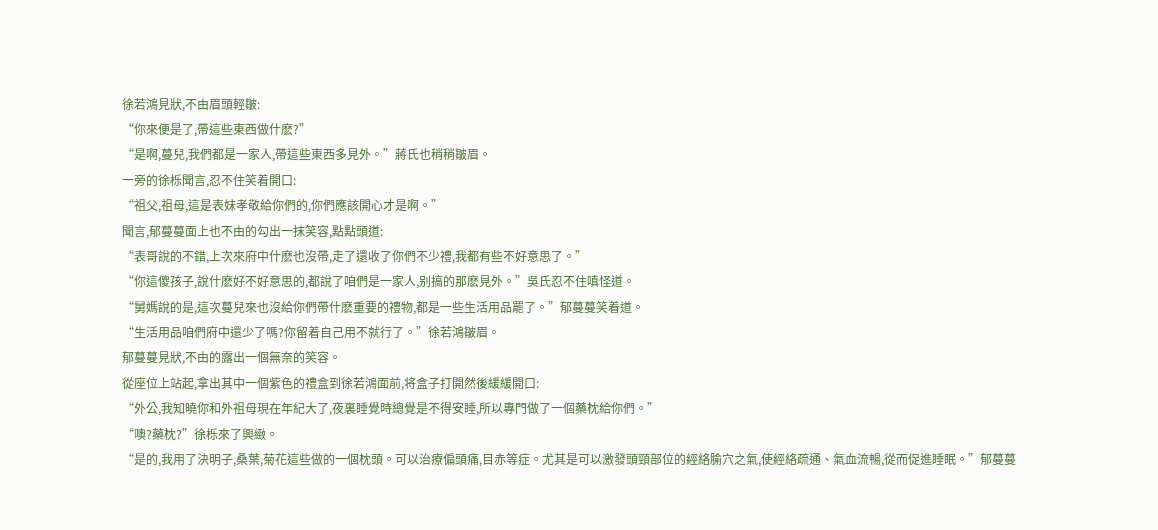徐若鴻見狀,不由眉頭輕皺:
“你來便是了,帶這些東西做什麽?”
“是啊,蔓兒,我們都是一家人,帶這些東西多見外。”蔣氏也稍稍皺眉。
一旁的徐栎聞言,忍不住笑着開口:
“祖父,祖母,這是表妹孝敬給你們的,你們應該開心才是啊。”
聞言,郁蔓蔓面上也不由的勾出一抹笑容,點點頭道:
“表哥說的不錯,上次來府中什麽也沒帶,走了還收了你們不少禮,我都有些不好意思了。”
“你這傻孩子,說什麽好不好意思的,都說了咱們是一家人,别搞的那麽見外。”吳氏忍不住嗔怪道。
“舅媽說的是,這次蔓兒來也沒給你們帶什麽重要的禮物,都是一些生活用品罷了。”郁蔓蔓笑着道。
“生活用品咱們府中還少了嗎?你留着自己用不就行了。”徐若鴻皺眉。
郁蔓蔓見狀,不由的露出一個無奈的笑容。
從座位上站起,拿出其中一個紫色的禮盒到徐若鴻面前,将盒子打開然後緩緩開口:
“外公,我知曉你和外祖母現在年紀大了,夜裏睡覺時總覺是不得安睡,所以專門做了一個藥枕給你們。”
“噢?藥枕?”徐栎來了興緻。
“是的,我用了決明子,桑葉,菊花這些做的一個枕頭。可以治療偏頭痛,目赤等症。尤其是可以激發頭頸部位的經絡腧穴之氣,使經絡疏通、氣血流暢,從而促進睡眠。”郁蔓蔓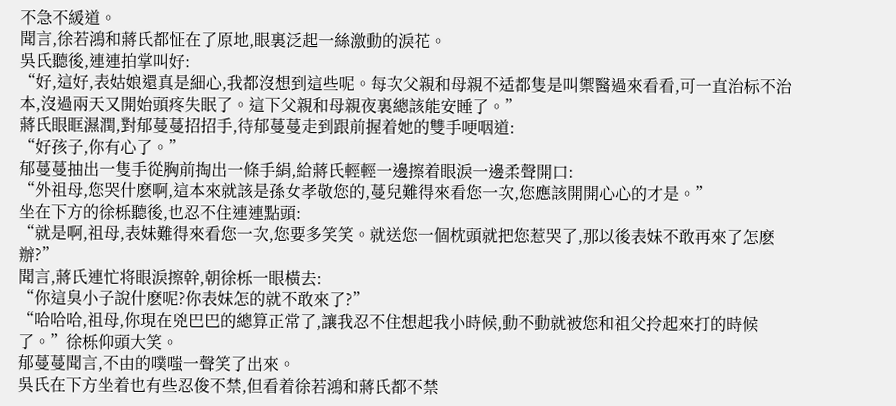不急不緩道。
聞言,徐若鴻和蔣氏都怔在了原地,眼裏泛起一絲激動的淚花。
吳氏聽後,連連拍掌叫好:
“好,這好,表姑娘還真是細心,我都沒想到這些呢。每次父親和母親不适都隻是叫禦醫過來看看,可一直治标不治本,沒過兩天又開始頭疼失眠了。這下父親和母親夜裏總該能安睡了。”
蔣氏眼眶濕潤,對郁蔓蔓招招手,待郁蔓蔓走到跟前握着她的雙手哽咽道:
“好孩子,你有心了。”
郁蔓蔓抽出一隻手從胸前掏出一條手絹,給蔣氏輕輕一邊擦着眼淚一邊柔聲開口:
“外祖母,您哭什麽啊,這本來就該是孫女孝敬您的,蔓兒難得來看您一次,您應該開開心心的才是。”
坐在下方的徐栎聽後,也忍不住連連點頭:
“就是啊,祖母,表妹難得來看您一次,您要多笑笑。就送您一個枕頭就把您惹哭了,那以後表妹不敢再來了怎麽辦?”
聞言,蔣氏連忙将眼淚擦幹,朝徐栎一眼橫去:
“你這臭小子說什麽呢?你表妹怎的就不敢來了?”
“哈哈哈,祖母,你現在兇巴巴的總算正常了,讓我忍不住想起我小時候,動不動就被您和祖父拎起來打的時候了。”徐栎仰頭大笑。
郁蔓蔓聞言,不由的噗嗤一聲笑了出來。
吳氏在下方坐着也有些忍俊不禁,但看着徐若鴻和蔣氏都不禁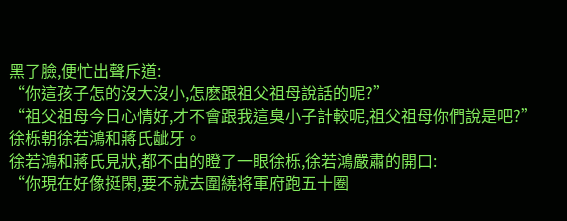黑了臉,便忙出聲斥道:
“你這孩子怎的沒大沒小,怎麽跟祖父祖母說話的呢?”
“祖父祖母今日心情好,才不會跟我這臭小子計較呢,祖父祖母你們說是吧?”徐栎朝徐若鴻和蔣氏龇牙。
徐若鴻和蔣氏見狀,都不由的瞪了一眼徐栎,徐若鴻嚴肅的開口:
“你現在好像挺閑,要不就去圍繞将軍府跑五十圈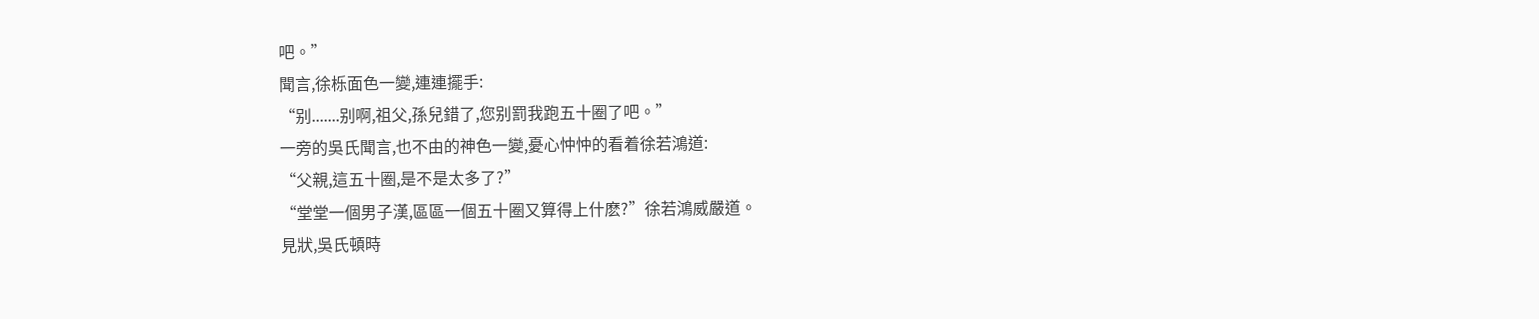吧。”
聞言,徐栎面色一變,連連擺手:
“别.......别啊,祖父,孫兒錯了,您别罰我跑五十圈了吧。”
一旁的吳氏聞言,也不由的神色一變,憂心忡忡的看着徐若鴻道:
“父親,這五十圈,是不是太多了?”
“堂堂一個男子漢,區區一個五十圈又算得上什麽?”徐若鴻威嚴道。
見狀,吳氏頓時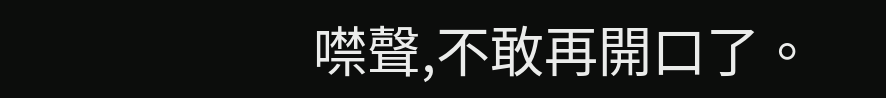噤聲,不敢再開口了。